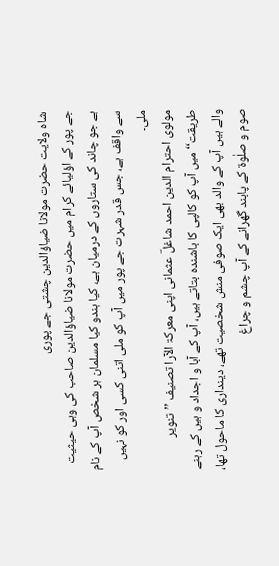شاہ ولایت حضرت مولانا ضیاؤالدین چشتی جے پوری
جے پور کے اؤلیائے کرام میں حضرت مولانا ضیاؤالدین صاحب کی وہی حیثیت ہے جو چاند کی ستاروں کے درمیان ہے، کیا ہندو کیا مسلمان ہر شخص آپ کے نام سے واقف ہے، جس قدر شہرت جے پور میں آپ کو ملی اتنی کسی اور کو نہیں ملی۔
مولوی احترام الدین احمد شاغلؔ عثمانی اپنی معرکۃ الآرا تصنیف ’’تنویر طریقت‘‘ میں آپ کو کالپی کا باشندہ بتاتے ہیں، آپ کے آبا و اجداد و ہیں کے رہنے والے ہیں آپ کے والد بھی ایک صوفی منش شخصیت تھے، دینداری کا ماحول تھا، صوم و صلٰوۃ کے پابند گھرانے کے آپ چشم و چراغ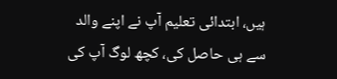ہیں، ابتدائی تعلیم آپ نے اپنے والد سے ہی حاصل کی، کچھ لوگ آپ کی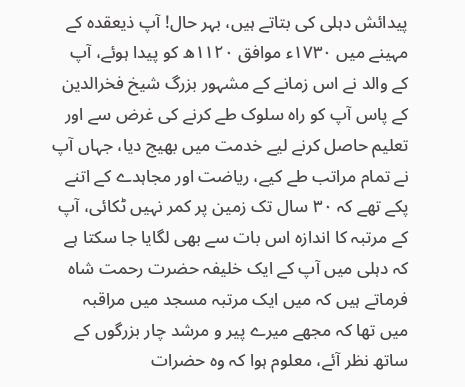پیدائش دہلی کی بتاتے ہیں، بہر حال! آپ ذیعقدہ کے مہینے میں ۱۷۳۰ء موافق ۱۱۲۰ھ کو پیدا ہوئے، آپ کے والد نے اس زمانے کے مشہور بزرگ شیخ فخرالدین کے پاس آپ کو راہ سلوک طے کرنے کی غرض سے اور تعلیم حاصل کرنے لیے خدمت میں بھیج دیا، جہاں آپ نے تمام مراتب طے کیے، ریاضت اور مجاہدے کے اتنے پکے تھے کہ ۳۰ سال تک زمین پر کمر نہیں ٹکائی، آپ کے مرتبہ کا اندازہ اس بات سے بھی لگایا جا سکتا ہے کہ دہلی میں آپ کے ایک خلیفہ حضرت رحمت شاہ فرماتے ہیں کہ میں ایک مرتبہ مسجد میں مراقبہ میں تھا کہ مجھے میرے پیر و مرشد چار بزرگوں کے ساتھ نظر آئے، معلوم ہوا کہ وہ حضرات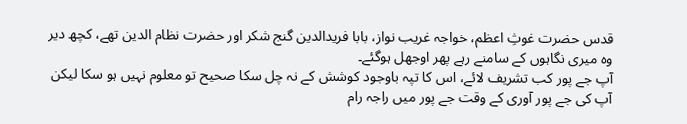قدس حضرت غوثِ اعظم، خواجہ غریب نواز، بابا فریدالدین گنج شکر اور حضرت نظام الدین تھے، کچھ دیر وہ میری نگاہوں کے سامنے رہے پھر اوجھل ہوگئے۔
آپ جے پور کب تشریف لائے، اس کا تپہ باوجود کوشش کے نہ چل سکا صحیح تو معلوم نہیں ہو سکا لیکن آپ کی جے پور آوری کے وقت جے پور میں راجہ رام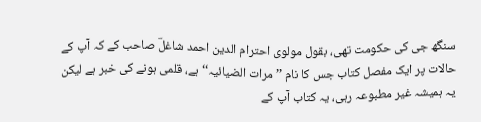سنگھ جی کی حکومت تھی، بقول مولوی احترام الدین احمد شاغلؔ صاحب کے کہ آپ کے حالات پر ایک مفصل کتاب جس کا نام ’’مرات الضیائیہ‘‘ ہے، قلمی ہونے کی خبر ہے لیکن یہ ہمیشہ غیر مطبوعہ رہی، یہ کتاب آپ کے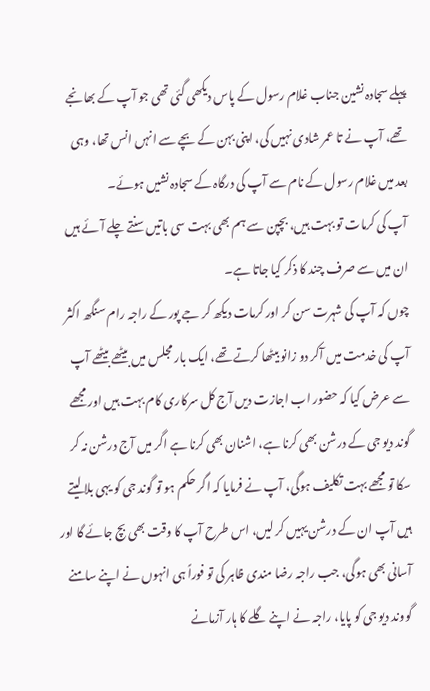پہلے سجادہ نشین جناب غلام رسول کے پاس دیکھی گئی تھی جو آپ کے بھانجے تھے، آپ نے تا عمر شادی نہیں کی، اپنی بہن کے بچے سے انہں انس تھا، وہی بعد میں غلام رسول کے نام سے آپ کی درگاہ کے سجادہ نشیں ہوئے۔
آپ کی کرمات تو بہت ہیں، بچپن سے ہم بھی بہت سی باتیں سنتے چلے آئے ہیں ان میں سے صرف چند کا ذکر کیا جاتا ہے۔
چوں کہ آپ کی شہرت سن کر اور کرمات دیکھ کر جے پور کے راجہ رام سنگھ اکثر آپ کی خدمت میں آکر دو زانو بیٹھا کرتے تھے، ایک بار مجلس میں بیٹھے بیٹھے آپ سے عرض کیا کہ حضور اب اجازت دیں آج کل سرکاری کام بہت ہیں اور مجھے گوند دیو جی کے درشن بھی کرنا ہے، اشنان بھی کرنا ہے اگر میں آج درشن نہ کر سکا تو مجھے بہت تکلیف ہوگی، آپ نے فرمایا کہ اگر حکم ہو تو گوند جی کو یہی بلا لیتے ہیں آپ ان کے درشن یہیں کر لیں، اس طرح آپ کا وقت بھی بچ جائے گا اور آسانی بھی ہوگی، جب راجہ رضا مندی ظاہر کی تو فوراً ہی انہوں نے اپنے سامنے گووند دیو جی کو پایا، راجہ نے اپنے گلے کا ہار آزمانے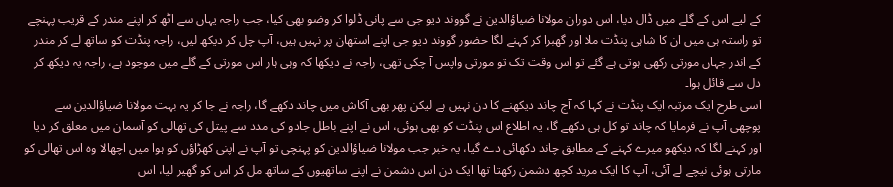کے لیے اس کے گلے میں ڈال دیا، اس دوران مولانا ضیاؤالدین نے گووند دیو جی سے پانی ڈلوا کر وضو بھی کیا، جب راجہ یہاں سے اٹھ کر اپنے مندر کے قریب پہنچے تو راستہ ہی میں ان کا شاہی پنڈت ملا اور گھبرا کر کہنے لگا حضور گووند دیو جی اپنے استھان پر نہیں ہیں، آپ چل کر دیکھ لیں، راجہ پنڈت کو ساتھ لے کر مندر کے اندر جہاں مورتی رکھی ہوتی ہے گئے تو اس وقت تک تو مورتی واپس آ چکی تھی، راجہ نے دیکھا کہ وہی ہار اس مورتی کے گلے میں موجود ہے، راجہ یہ دیکھ کر دل سے قائل ہوا۔
اسی طرح ایک مرتبہ ایک پنڈت نے کہا کہ آج چاند دیکھنے کا دن نہیں ہے لیکن پھر بھی آکاش میں چاند دکھے گا، راجہ نے جا کر یہ بہت مولانا ضیاؤالدین سے پوچھی آپ نے فرمایا کہ چاند تو کل ہی دکھے گا، یہ اطلاع اس پنڈت کو بھی ہوئی، اس نے اپنے باطل جادو کی مدد سے پیتل کی تھالی کو آسمان میں معلق کر دیا اور کہنے لگا کہ دیکھو میرے کہنے کے مطابق چاند دکھائی دے گیا، یہ خبر جب مولانا ضیاؤالدین کو پہنچی تو آپ نے اپنی کھڑاؤں کو ہوا میں اچھالا وہ اس تھالی کو مارتی ہوئی نیچے لے آئی، آپ کا ایک مرید کچھ دشمن رکھتا تھا ایک دن اس دشمن نے اپنے ساتھیوں کے ساتھ مل کر اس کو گھیر لیا، اس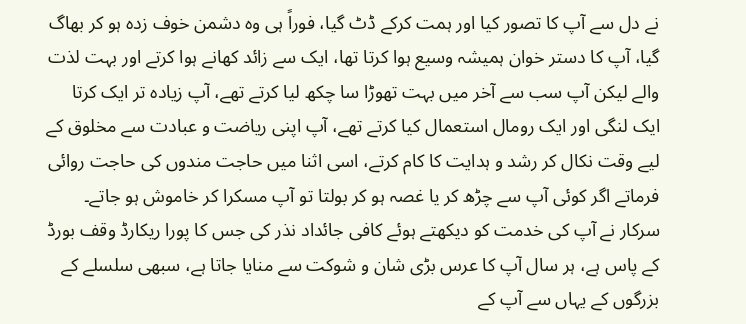نے دل سے آپ کا تصور کیا اور ہمت کرکے ڈٹ گیا، فوراً ہی وہ دشمن خوف زدہ ہو کر بھاگ گیا، آپ کا دستر خوان ہمیشہ وسیع ہوا کرتا تھا، ایک سے زائد کھانے ہوا کرتے اور بہت لذت والے لیکن آپ سب سے آخر میں بہت تھوڑا سا چکھ لیا کرتے تھے، آپ زیادہ تر ایک کرتا ایک لنگی اور ایک رومال استعمال کیا کرتے تھے، آپ اپنی ریاضت و عبادت سے مخلوق کے لیے وقت نکال کر رشد و ہدایت کا کام کرتے، اسی اثنا میں حاجت مندوں کی حاجت روائی فرماتے اگر کوئی آپ سے چڑھ کر یا غصہ ہو کر بولتا تو آپ مسکرا کر خاموش ہو جاتے۔
سرکار نے آپ کی خدمت کو دیکھتے ہوئے کافی جائداد نذر کی جس کا پورا ریکارڈ وقف بورڈ کے پاس ہے، ہر سال آپ کا عرس بڑی شان و شوکت سے منایا جاتا ہے، سبھی سلسلے کے بزرگوں کے یہاں سے آپ کے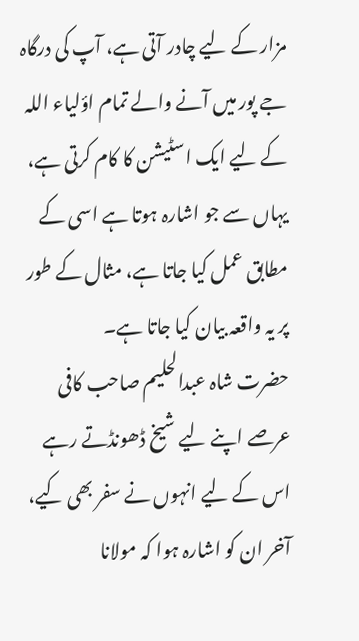مزار کے لیے چادر آتی ہے، آپ کی درگاہ جے پور میں آنے والے تمام اؤلیاء اللہ کے لیے ایک اسٹیشن کا کام کرتی ہے، یہاں سے جو اشارہ ہوتا ہے اسی کے مطابق عمل کیا جاتا ہے، مثال کے طور پر یہ واقعہ بیان کیا جاتا ہے۔
حضرت شاہ عبدالحلیم صاحب کافی عرصے اپنے لیے شیخ ڈھونڈتے رہے اس کے لیے انہوں نے سفر بھی کیے، آخر ان کو اشارہ ہوا کہ مولانا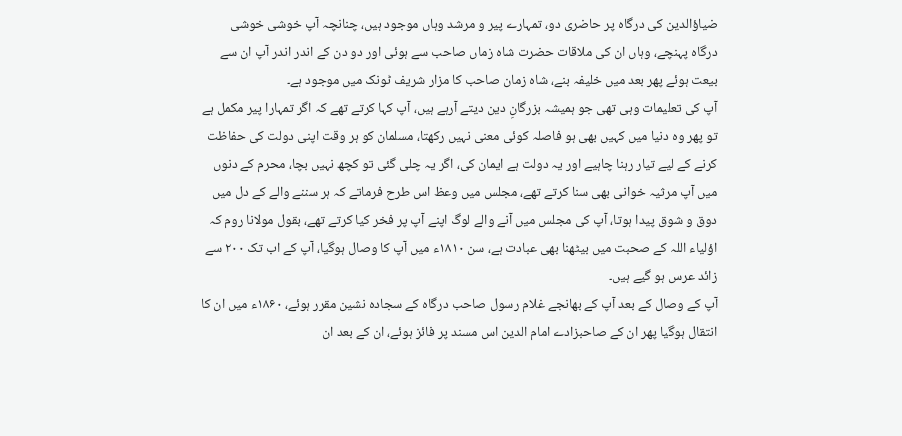ضیاؤالدین کی درگاہ پر حاضری دو، تمہارے پیر و مرشد وہاں موجود ہیں، چنانچہ آپ خوشی خوشی درگاہ پہنچے، وہاں ان کی ملاقات حضرت شاہ زماں صاحب سے ہوئی اور دو دن کے اندر اندر آپ ان سے بیعت ہوئے پھر بعد میں خلیفہ بنے، شاہ زمان صاحب کا مزار شریف ٹونک میں موجود ہے۔
آپ کی تعلیمات وہی تھی جو ہمیشہ بزرگانِ دین دیتے آرہے ہیں، آپ کہا کرتے تھے کہ اگر تمہارا پیر مکمل ہے تو پھر وہ دنیا میں کہیں بھی ہو فاصلہ کوئی معنی نہیں رکھتا، مسلمان کو ہر وقت اپنی دولت کی حفاظت کرنے کے لیے تیار رہنا چاہیے اور یہ دولت ہے ایمان کی، اگر یہ چلی گئی تو کچھ نہیں بچا، محرم کے دنوں میں آپ مرثیہ خوانی بھی سنا کرتے تھے، مجلس میں وعظ اس طرح فرماتے کہ ہر سننے والے کے دل میں دوق و شوق پیدا ہوتا، آپ کی مجلس میں آنے والے لوگ اپنے آپ پر فخر کیا کرتے تھے، بقول مولانا روم کہ اؤلیاء اللہ کے صحبت میں بیٹھنا بھی عبادت ہے، سن ۱۸۱۰ء میں آپ کا وصال ہوگیا، آپ کے اب تک ۲۰۰ سے زائد عرس ہو گیے ہیں۔
آپ کے وصال کے بعد آپ کے بھانجے غلام رسول صاحب درگاہ کے سجادہ نشین مقرر ہوئے، ۱۸۶۰ء میں ان کا انتقال ہوگیا پھر ان کے صاحبزادے امام الدین اس مسند پر فائز ہوئے، ان کے بعد ان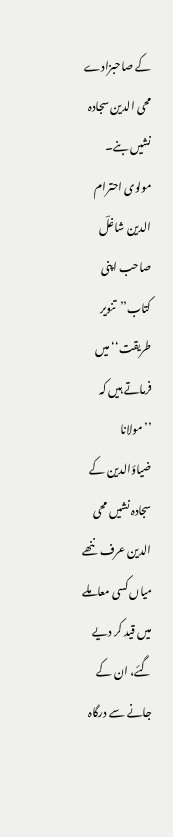کے صاحبزادے محی الدین سجادہ نشیں بنے۔
مولوی احترام الدین شاغلؔ صاحب اپنی کتاب’’تنویر طریقت‘‘ میں فرماتے ہیں کہ
’’مولانا ضیاؤالدین کے سجادہ نشیں محی الدین عرف ننھے میاں کسی معاملے میں قید کر دیے گئے، ان کے جانے سے درگاہ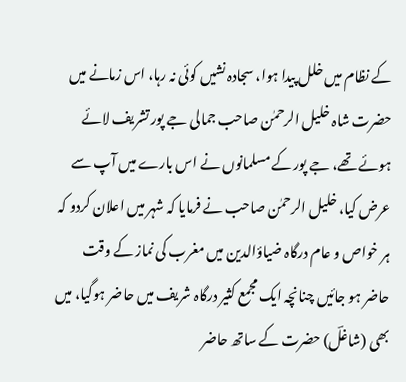کے نظام میں خلل پیدا ہوا، سجادہ نشیں کوئی نہ رہا، اس زمانے میں حضرت شاہ خلیل الرحمٰن صاحب جمالی جے پور تشریف لائے ہوئے تھے، جے پور کے مسلمانوں نے اس بارے میں آپ سے عرض کیا، خلیل الرحمٰن صاحب نے فرمایا کہ شہر میں اعلان کردو کہ ہر خواص و عام درگاہ ضیاؤالدین میں مغرب کی نماز کے وقت حاضر ہو جائیں چنانچہ ایک مجمع کثیر درگاہ شریف میں حاضر ہوگیا، میں بھی (شاغلؔ) حضرت کے ساتھ حاضر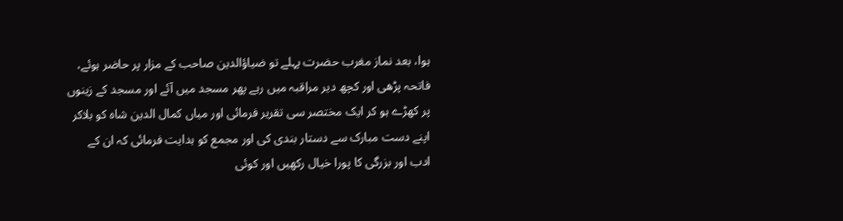ہوا، بعد نماز مغرب حضرت پہلے تو ضیاؤالدین صاحب کے مزار پر حاضر ہوئے، فاتحہ پڑھی اور کچھ دیر مراقبہ میں رہے پھر مسجد میں آئے اور مسجد کے زینوں پر کھڑے ہو کر ایک مختصر سی تقریر فرمائی اور میاں کمال الدین شاہ کو بلاکر اپنے دست مبارک سے دستار بندی کی اور مجمع کو ہدایت فرمائی کہ ان کے ادب اور بزرگی کا پورا خیال رکھیں اور کوئی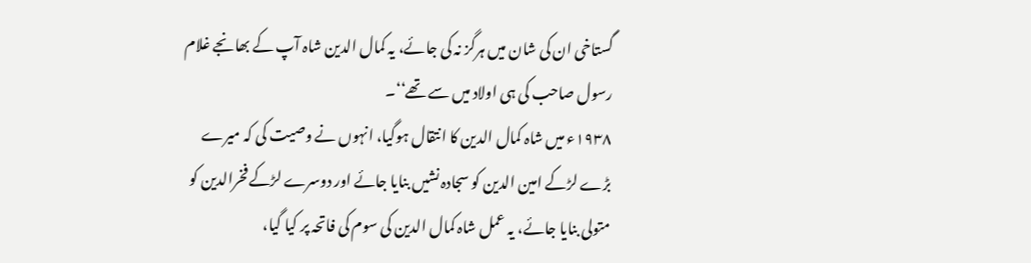گستاخی ان کی شان میں ہرگز نہ کی جائے، یہ کمال الدین شاہ آپ کے بھانجے غلام رسول صاحب کی ہی اولاد میں سے تھے‘‘۔
۱۹۳۸ء میں شاہ کمال الدین کا انتقال ہوگیا، انہوں نے وصیت کی کہ میرے بڑے لڑکے امین الدین کو سجادہ نشیں بنایا جائے اور دوسرے لڑکے فخرالدین کو متولی بنایا جائے، یہ عمل شاہ کمال الدین کی سوم کی فاتحہ پر کیا گیا،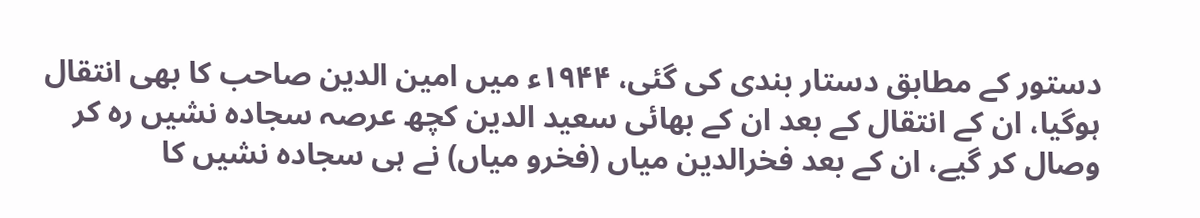دستور کے مطابق دستار بندی کی گئی، ۱۹۴۴ء میں امین الدین صاحب کا بھی انتقال ہوگیا، ان کے انتقال کے بعد ان کے بھائی سعید الدین کچھ عرصہ سجادہ نشیں رہ کر وصال کر گیے، ان کے بعد فخرالدین میاں (فخرو میاں) نے ہی سجادہ نشیں کا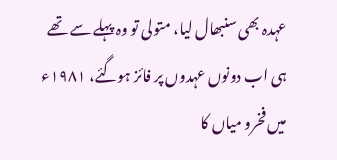عہدہ بھی سنبھال لیا، متولی تو وہ پہلے سے تھے ہی اب دونوں عہدوں پر فائز ہوگئے، ۱۹۸۱ء میں فخرو میاں کا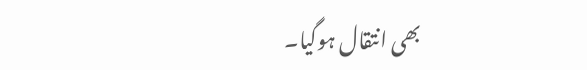بھی انتقال ہوگیا۔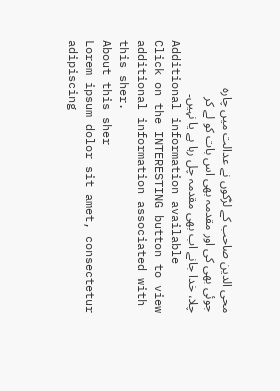محی الدین صاحب کے لڑکوں نے عدالت میں چارہ جوئی بھی کی اور مقدمہ بھی اس بات کو لے کر چلا، خدا جانے اب بھی مقدمہ چل رہا ہے یا نہیں۔
Additional information available
Click on the INTERESTING button to view additional information associated with this sher.
About this sher
Lorem ipsum dolor sit amet, consectetur adipiscing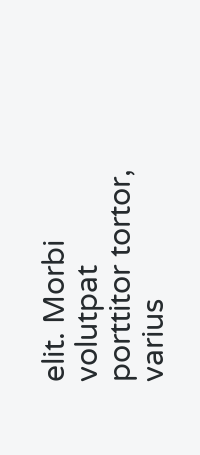elit. Morbi volutpat porttitor tortor, varius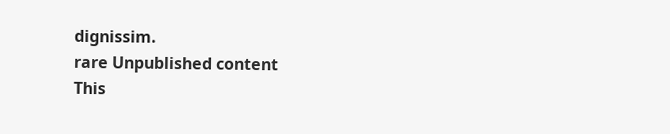dignissim.
rare Unpublished content
This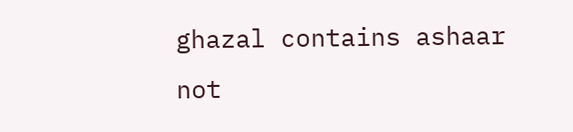ghazal contains ashaar not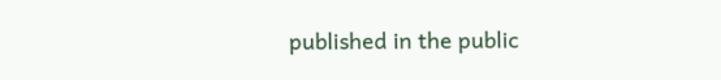published in the public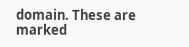domain. These are marked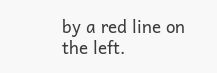by a red line on the left.